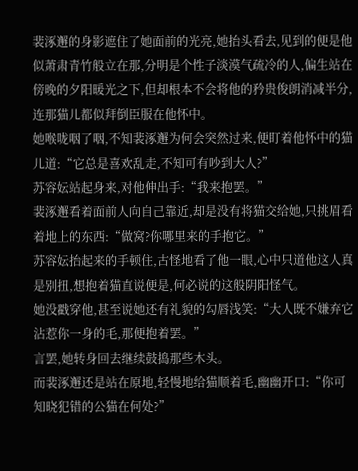裴涿邂的身影遮住了她面前的光亮,她抬头看去,见到的便是他似萧肃青竹般立在那,分明是个性子淡漠气疏冷的人,偏生站在傍晚的夕阳暖光之下,但却根本不会将他的矜贵俊朗消减半分,连那猫儿都似拜倒臣服在他怀中。
她喉咙咽了咽,不知裴涿邂为何会突然过来,便盯着他怀中的猫儿道:“它总是喜欢乱走,不知可有吵到大人?”
苏容妘站起身来,对他伸出手:“我来抱罢。”
裴涿邂看着面前人向自己靠近,却是没有将猫交给她,只挑眉看着地上的东西:“做窝?你哪里来的手抱它。”
苏容妘抬起来的手顿住,古怪地看了他一眼,心中只道他这人真是别扭,想抱着猫直说便是,何必说的这般阴阳怪气。
她没戳穿他,甚至说她还有礼貌的勾唇浅笑:“大人既不嫌弃它沾惹你一身的毛,那便抱着罢。”
言罢,她转身回去继续鼓捣那些木头。
而裴涿邂还是站在原地,轻慢地给猫顺着毛,幽幽开口:“你可知晓犯错的公猫在何处?”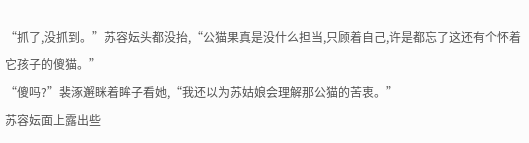“抓了,没抓到。”苏容妘头都没抬,“公猫果真是没什么担当,只顾着自己,许是都忘了这还有个怀着它孩子的傻猫。”
“傻吗?”裴涿邂眯着眸子看她,“我还以为苏姑娘会理解那公猫的苦衷。”
苏容妘面上露出些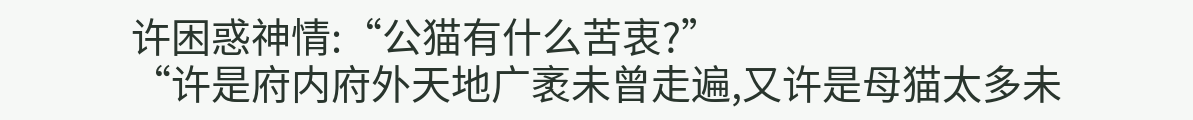许困惑神情:“公猫有什么苦衷?”
“许是府内府外天地广袤未曾走遍,又许是母猫太多未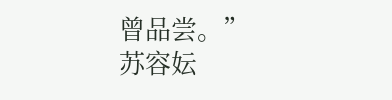曾品尝。”
苏容妘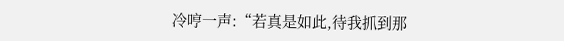冷哼一声:“若真是如此,待我抓到那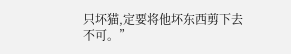只坏猫,定要将他坏东西剪下去不可。”